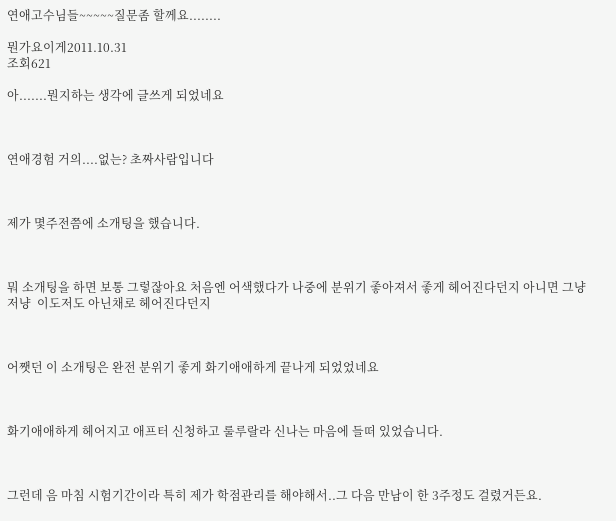연애고수님들~~~~~질문좀 할께요........

뭔가요이게2011.10.31
조회621

아.......뭔지하는 생각에 글쓰게 되었네요



연애경험 거의....없는? 초짜사람입니다



제가 몇주전쯤에 소개팅을 했습니다.



뭐 소개팅을 하면 보통 그렇잖아요 처음엔 어색했다가 나중에 분위기 좋아져서 좋게 헤어진다던지 아니면 그냥저냥  이도저도 아닌채로 헤어진다던지



어쨋던 이 소개팅은 완전 분위기 좋게 화기애애하게 끝나게 되었었네요



화기애애하게 헤어지고 애프터 신청하고 룰루랄라 신나는 마음에 들떠 있었습니다.



그런데 음 마침 시험기간이라 특히 제가 학점관리를 해야해서..그 다음 만남이 한 3주정도 걸렸거든요.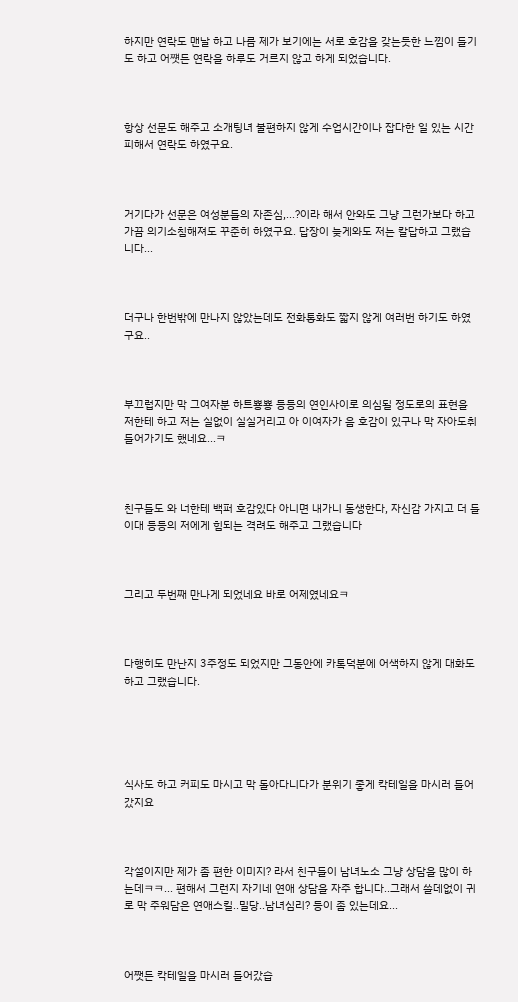하지만 연락도 맨날 하고 나름 제가 보기에는 서로 호감을 갖는듯한 느낌이 들기도 하고 어쩃든 연락을 하루도 거르지 않고 하게 되었습니다.



항상 선문도 해주고 소개팅녀 불편하지 않게 수업시간이나 잡다한 일 있는 시간 피해서 연락도 하였구요.



거기다가 선문은 여성분들의 자존심,...?이라 해서 안와도 그냥 그런가보다 하고 가끔 의기소침해져도 꾸준히 하였구요. 답장이 늦게와도 저는 칼답하고 그랬습니다...



더구나 한번밖에 만나지 않았는데도 전화통화도 짧지 않게 여러번 하기도 하였구요..



부끄럽지만 막 그여자분 하트뿅뿅 등등의 연인사이로 의심될 정도로의 표현을 저한테 하고 저는 실없이 실실거리고 아 이여자가 음 호감이 있구나 막 자아도취 들어가기도 했네요...ㅋ



친구들도 와 너한테 백퍼 호감있다 아니면 내가니 동생한다, 자신감 가지고 더 들이대 등등의 저에게 힘되는 격려도 해주고 그랬습니다



그리고 두번째 만나게 되었네요 바로 어제였네요ㅋ



다행히도 만난지 3주정도 되었지만 그동안에 카톡덕분에 어색하지 않게 대화도 하고 그랬습니다.





식사도 하고 커피도 마시고 막 돌아다니다가 분위기 좋게 칵테일을 마시러 들어갔지요



각설이지만 제가 좀 편한 이미지? 라서 친구들이 남녀노소 그냥 상담을 많이 하는데ㅋㅋ... 편해서 그런지 자기네 연애 상담을 자주 합니다..그래서 쓸데없이 귀로 막 주워담은 연애스킬..밀당..남녀심리? 등이 좀 있는데요...



어쨋든 칵테일을 마시러 들어갔습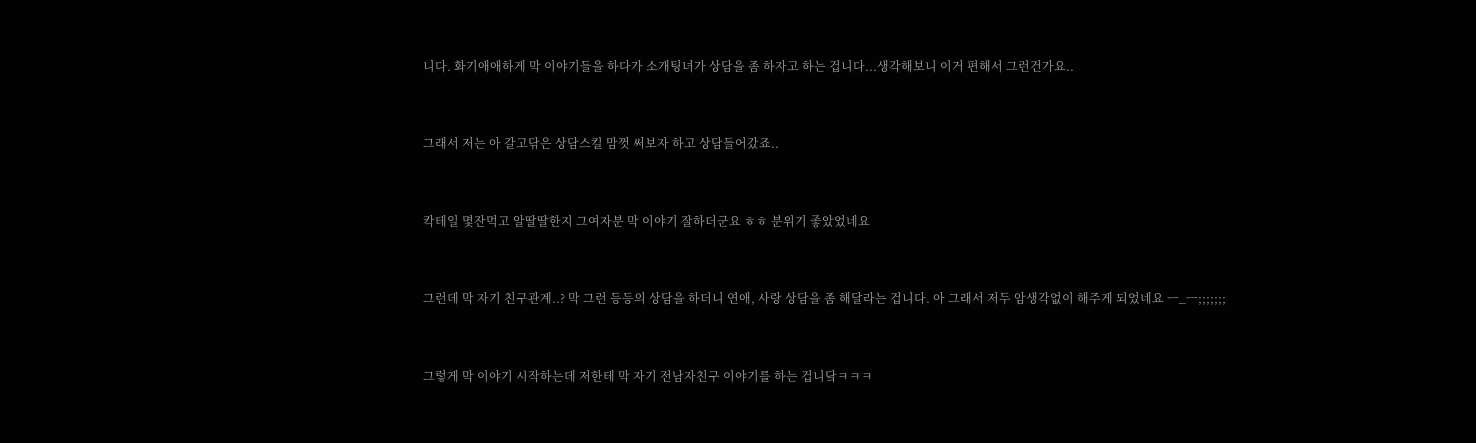니다. 화기애애하게 막 이야기들을 하다가 소개팅녀가 상담을 좀 하자고 하는 겁니다...생각해보니 이거 편해서 그런건가요..



그래서 저는 아 갈고닦은 상담스킬 맘껏 써보자 하고 상담들어갔죠..



칵테일 몇잔먹고 알딸딸한지 그여자분 막 이야기 잘하더군요 ㅎㅎ 분위기 좋았었네요



그런데 막 자기 친구관계..? 막 그런 등등의 상담을 하더니 연애, 사랑 상담을 좀 해달라는 겁니다. 아 그래서 저두 암생각없이 해주게 되었네요 ㅡ_ㅡ;;;;;;;



그렇게 막 이야기 시작하는데 저한테 막 자기 전남자친구 이야기를 하는 겁니닼ㅋㅋㅋ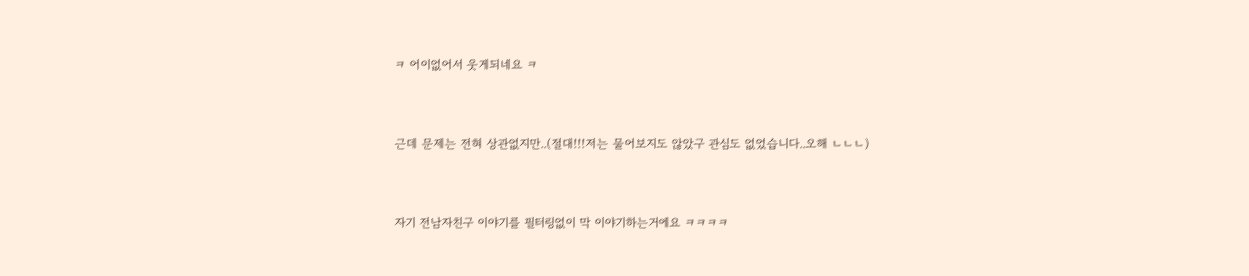ㅋ 어이없어서 웃게되네요 ㅋ



근데 문제는 전혀 상관없지만..(절대!!!저는 물어보지도 않았구 관심도 없었습니다..오해 ㄴㄴㄴ)



자기 전남자친구 이야기를 필터링없이 막 이야기하는거에요 ㅋㅋㅋㅋ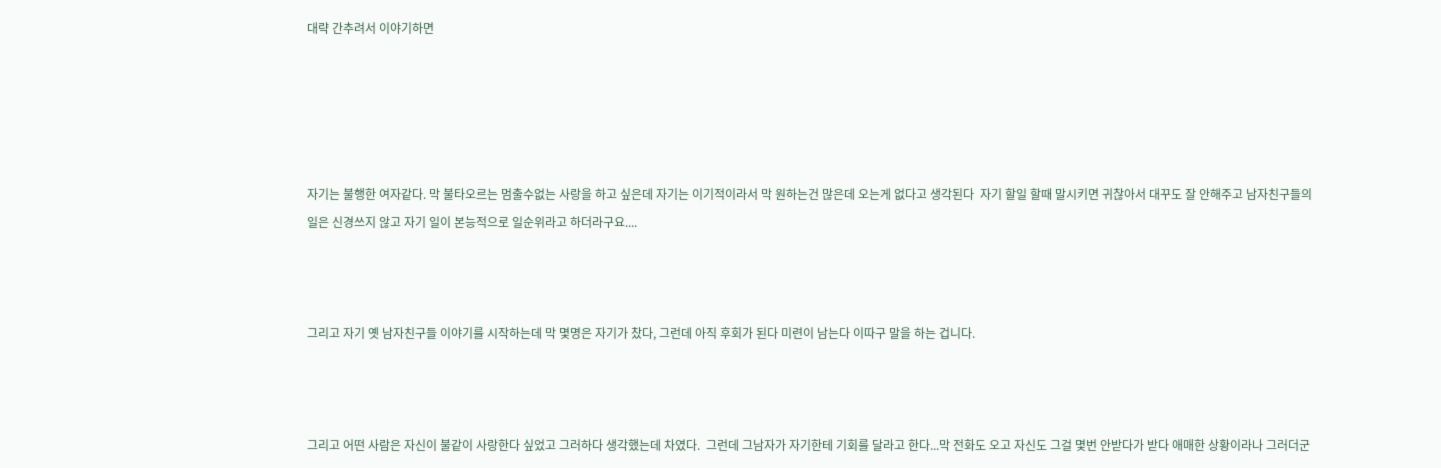대략 간추려서 이야기하면





자기는 불행한 여자같다. 막 불타오르는 멈출수없는 사랑을 하고 싶은데 자기는 이기적이라서 막 원하는건 많은데 오는게 없다고 생각된다  자기 할일 할때 말시키면 귀찮아서 대꾸도 잘 안해주고 남자친구들의 일은 신경쓰지 않고 자기 일이 본능적으로 일순위라고 하더라구요....



그리고 자기 옛 남자친구들 이야기를 시작하는데 막 몇명은 자기가 찼다, 그런데 아직 후회가 된다 미련이 남는다 이따구 말을 하는 겁니다.



그리고 어떤 사람은 자신이 불같이 사랑한다 싶었고 그러하다 생각했는데 차였다.  그런데 그남자가 자기한테 기회를 달라고 한다...막 전화도 오고 자신도 그걸 몇번 안받다가 받다 애매한 상황이라나 그러더군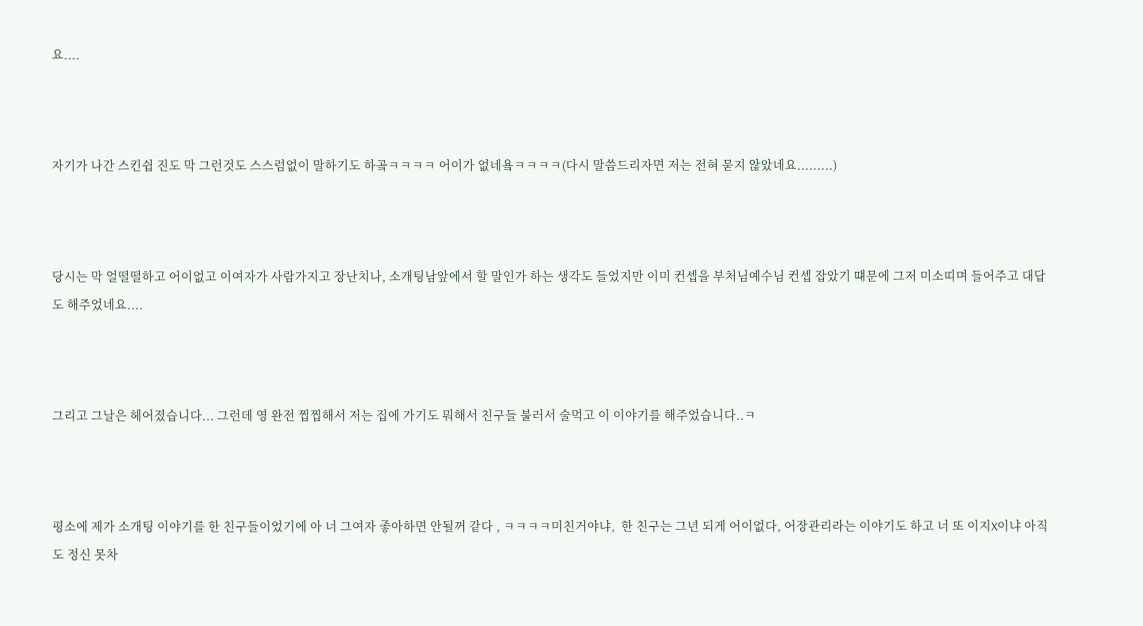요....



자기가 나간 스킨쉽 진도 막 그런것도 스스럼없이 말하기도 하곸ㅋㅋㅋㅋ 어이가 없네욬ㅋㅋㅋㅋ(다시 말씀드리자면 저는 전혀 묻지 않았네요.........)



당시는 막 얼떨떨하고 어이없고 이여자가 사람가지고 장난치나, 소개팅남앞에서 할 말인가 하는 생각도 들었지만 이미 컨셉을 부처님예수님 컨셉 잡았기 떄문에 그저 미소띠며 들어주고 대답도 해주었네요....



그리고 그날은 헤어졌습니다... 그런데 영 완전 찝찝해서 저는 집에 가기도 뭐해서 친구들 불러서 술먹고 이 이야기를 해주었습니다..ㅋ



평소에 제가 소개팅 이야기를 한 친구들이었기에 아 너 그여자 좋아하면 안될꺼 같다 , ㅋㅋㅋㅋ미친거야냐,  한 친구는 그년 되게 어이없다, 어장관리라는 이야기도 하고 너 또 이지X이냐 아직도 정신 못차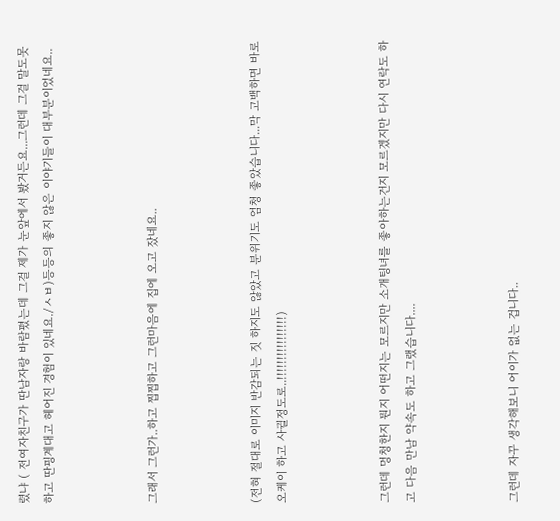렸냐 ( 전여자친구가 딴남자랑 바람폈는데 그걸 제가 눈앞에서 봤거든요...그런데 그걸 말도못하고 딴핑계대고 헤어진 경험이 있네요./ㅅㅂ)등등의 좋지 않은 이야기들이 대부분이었네요..



그래서 그런가..하고 찝찝하고 그런마음에 집에 오고 잤네요..



(전혀 절대로 이미지 반감되는 짓 하지도 않았고 분위기도 엄청 좋았습니다...막 고백하면 바로 오케이 하고 사귈정도로..!!!!!!!!!!!!!!!!)



그런데 멍청한지 뭔지 어떤지는 모르지만 소개팅녀를 좋아하는건지 모르겠지만 다시 연락도 하고 다음 만남 약속도 하고 그랬습니다....



그런데 자꾸 생각해보니 어이가 없는 겁니다..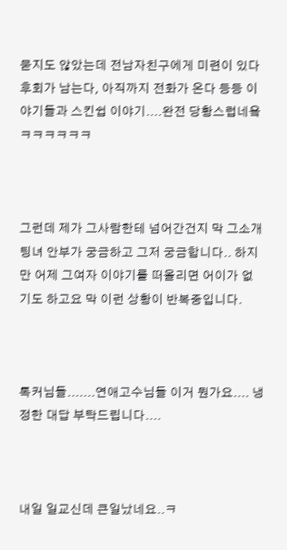묻지도 않았는데 전남자친구에게 미련이 있다 후회가 남는다, 아직까지 전화가 온다 등등 이야기들과 스킨쉽 이야기....완전 당황스럽네욬ㅋㅋㅋㅋㅋㅋ



그런데 제가 그사람한테 넘어간건지 막 그소개팅녀 안부가 궁금하고 그저 궁금합니다.. 하지만 어제 그여자 이야기를 떠올리면 어이가 없기도 하고요 막 이런 상황이 반복중입니다.



톡커님들.......연애고수님들 이거 뭔가요.... 냉정한 대답 부탁드립니다....



내일 일교신데 큰일났네요..ㅋ